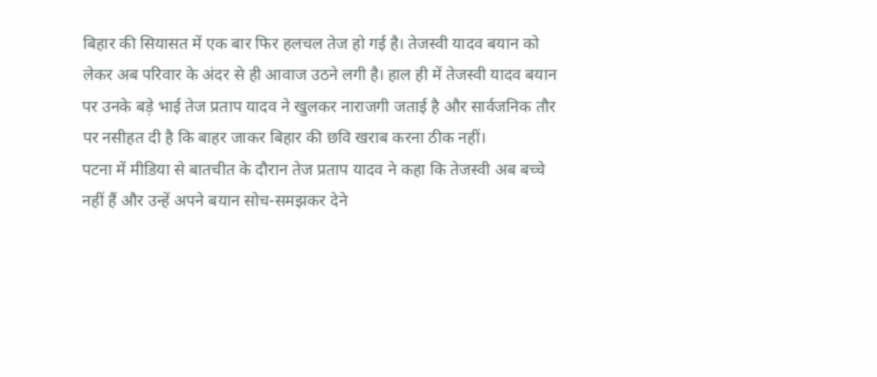बिहार की सियासत में एक बार फिर हलचल तेज हो गई है। तेजस्वी यादव बयान को लेकर अब परिवार के अंदर से ही आवाज उठने लगी है। हाल ही में तेजस्वी यादव बयान पर उनके बड़े भाई तेज प्रताप यादव ने खुलकर नाराजगी जताई है और सार्वजनिक तौर पर नसीहत दी है कि बाहर जाकर बिहार की छवि खराब करना ठीक नहीं।
पटना में मीडिया से बातचीत के दौरान तेज प्रताप यादव ने कहा कि तेजस्वी अब बच्चे नहीं हैं और उन्हें अपने बयान सोच-समझकर देने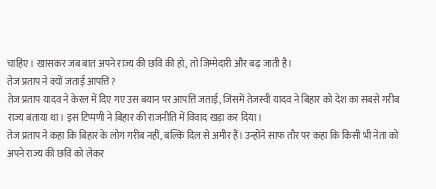चाहिए। खासकर जब बात अपने राज्य की छवि की हो, तो जिम्मेदारी और बढ़ जाती है।
तेज प्रताप ने क्यों जताई आपत्ति?
तेज प्रताप यादव ने केरल में दिए गए उस बयान पर आपत्ति जताई, जिसमें तेजस्वी यादव ने बिहार को देश का सबसे गरीब राज्य बताया था। इस टिप्पणी ने बिहार की राजनीति में विवाद खड़ा कर दिया।
तेज प्रताप ने कहा कि बिहार के लोग गरीब नहीं, बल्कि दिल से अमीर हैं। उन्होंने साफ तौर पर कहा कि किसी भी नेता को अपने राज्य की छवि को लेकर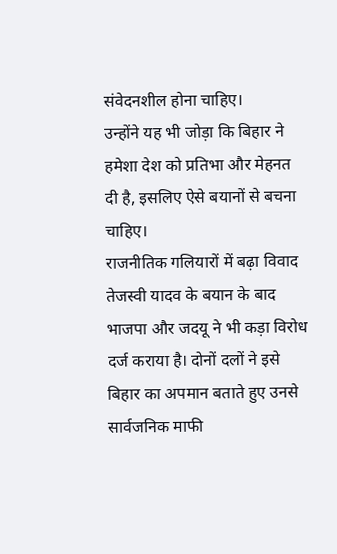संवेदनशील होना चाहिए।
उन्होंने यह भी जोड़ा कि बिहार ने हमेशा देश को प्रतिभा और मेहनत दी है, इसलिए ऐसे बयानों से बचना चाहिए।
राजनीतिक गलियारों में बढ़ा विवाद
तेजस्वी यादव के बयान के बाद भाजपा और जदयू ने भी कड़ा विरोध दर्ज कराया है। दोनों दलों ने इसे बिहार का अपमान बताते हुए उनसे सार्वजनिक माफी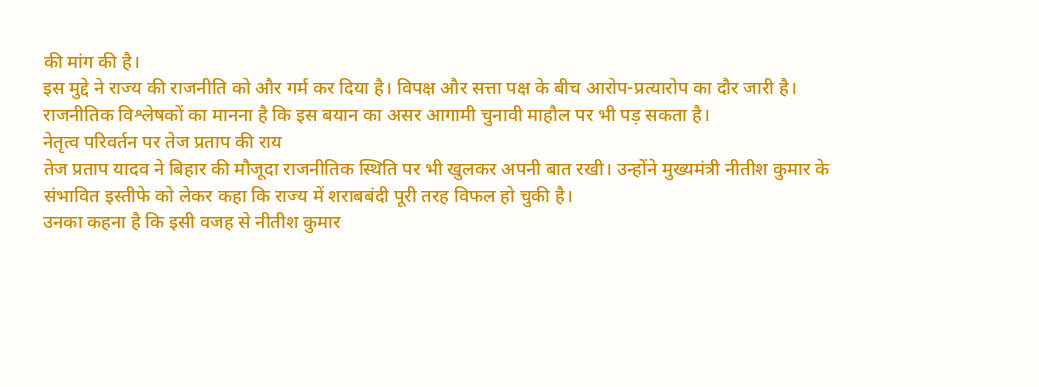की मांग की है।
इस मुद्दे ने राज्य की राजनीति को और गर्म कर दिया है। विपक्ष और सत्ता पक्ष के बीच आरोप-प्रत्यारोप का दौर जारी है।
राजनीतिक विश्लेषकों का मानना है कि इस बयान का असर आगामी चुनावी माहौल पर भी पड़ सकता है।
नेतृत्व परिवर्तन पर तेज प्रताप की राय
तेज प्रताप यादव ने बिहार की मौजूदा राजनीतिक स्थिति पर भी खुलकर अपनी बात रखी। उन्होंने मुख्यमंत्री नीतीश कुमार के संभावित इस्तीफे को लेकर कहा कि राज्य में शराबबंदी पूरी तरह विफल हो चुकी है।
उनका कहना है कि इसी वजह से नीतीश कुमार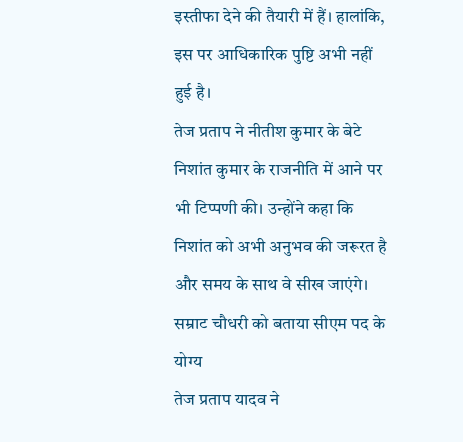इस्तीफा देने की तैयारी में हैं। हालांकि, इस पर आधिकारिक पुष्टि अभी नहीं हुई है।
तेज प्रताप ने नीतीश कुमार के बेटे निशांत कुमार के राजनीति में आने पर भी टिप्पणी की। उन्होंने कहा कि निशांत को अभी अनुभव की जरूरत है और समय के साथ वे सीख जाएंगे।
सम्राट चौधरी को बताया सीएम पद के योग्य
तेज प्रताप यादव ने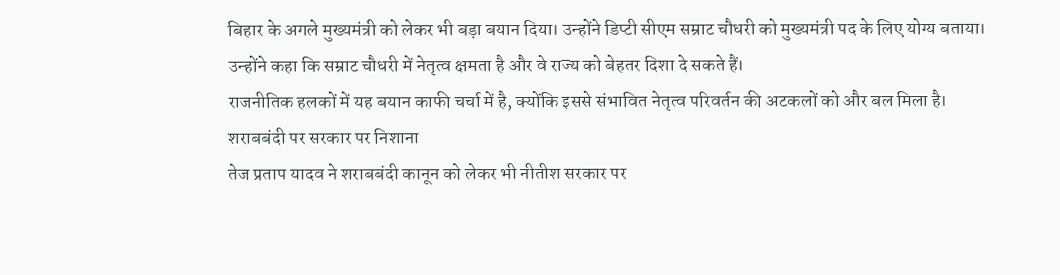बिहार के अगले मुख्यमंत्री को लेकर भी बड़ा बयान दिया। उन्होंने डिप्टी सीएम सम्राट चौधरी को मुख्यमंत्री पद के लिए योग्य बताया।
उन्होंने कहा कि सम्राट चौधरी में नेतृत्व क्षमता है और वे राज्य को बेहतर दिशा दे सकते हैं।
राजनीतिक हलकों में यह बयान काफी चर्चा में है, क्योंकि इससे संभावित नेतृत्व परिवर्तन की अटकलों को और बल मिला है।
शराबबंदी पर सरकार पर निशाना
तेज प्रताप यादव ने शराबबंदी कानून को लेकर भी नीतीश सरकार पर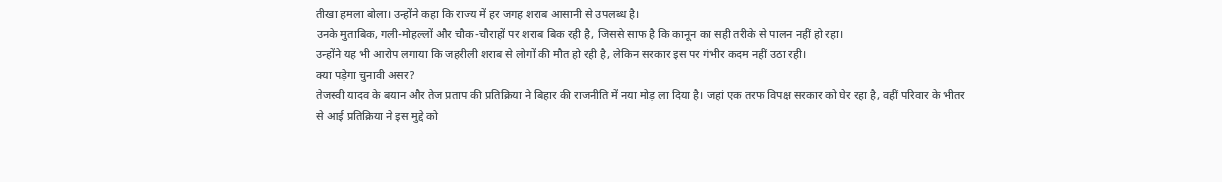तीखा हमला बोला। उन्होंने कहा कि राज्य में हर जगह शराब आसानी से उपलब्ध है।
उनके मुताबिक, गली-मोहल्लों और चौक-चौराहों पर शराब बिक रही है, जिससे साफ है कि कानून का सही तरीके से पालन नहीं हो रहा।
उन्होंने यह भी आरोप लगाया कि जहरीली शराब से लोगों की मौत हो रही है, लेकिन सरकार इस पर गंभीर कदम नहीं उठा रही।
क्या पड़ेगा चुनावी असर?
तेजस्वी यादव के बयान और तेज प्रताप की प्रतिक्रिया ने बिहार की राजनीति में नया मोड़ ला दिया है। जहां एक तरफ विपक्ष सरकार को घेर रहा है, वहीं परिवार के भीतर से आई प्रतिक्रिया ने इस मुद्दे को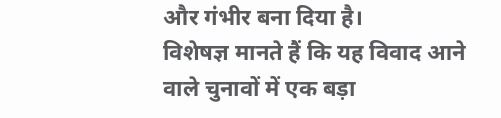और गंभीर बना दिया है।
विशेषज्ञ मानते हैं कि यह विवाद आने वाले चुनावों में एक बड़ा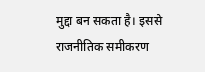मुद्दा बन सकता है। इससे राजनीतिक समीकरण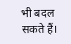भी बदल सकते हैं।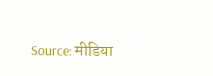Source: मीडिया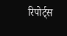रिपोर्ट्स